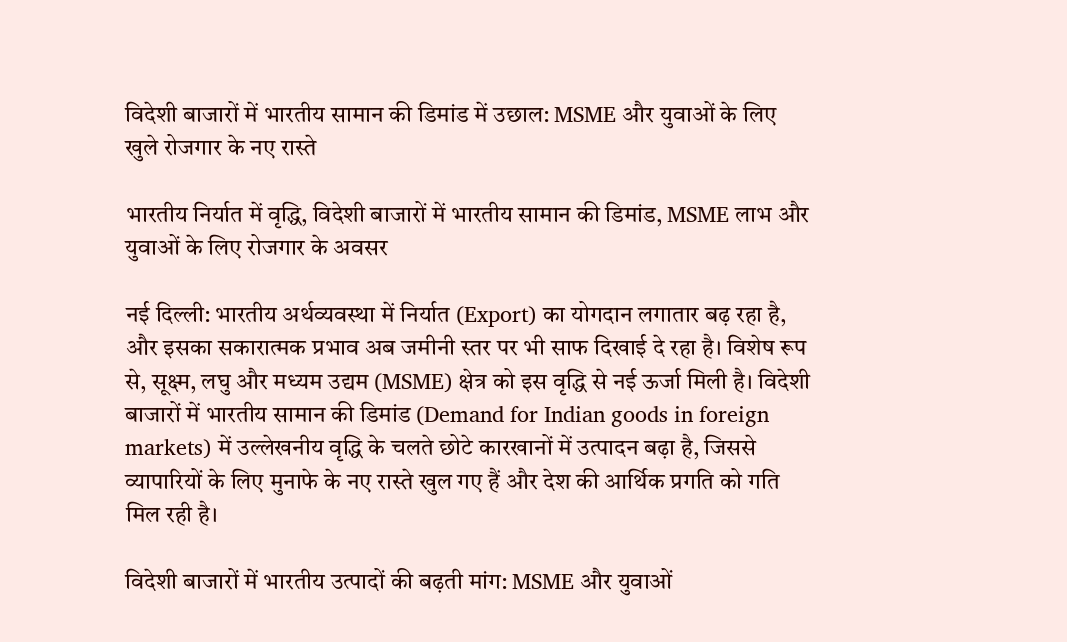विदेशी बाजारों में भारतीय सामान की डिमांड में उछाल: MSME और युवाओं के लिए खुले रोजगार के नए रास्ते

भारतीय निर्यात में वृद्धि, विदेशी बाजारों में भारतीय सामान की डिमांड, MSME लाभ और युवाओं के लिए रोजगार के अवसर

नई दिल्ली: भारतीय अर्थव्यवस्था में निर्यात (Export) का योगदान लगातार बढ़ रहा है, और इसका सकारात्मक प्रभाव अब जमीनी स्तर पर भी साफ दिखाई दे रहा है। विशेष रूप से, सूक्ष्म, लघु और मध्यम उद्यम (MSME) क्षेत्र को इस वृद्धि से नई ऊर्जा मिली है। विदेशी बाजारों में भारतीय सामान की डिमांड (Demand for Indian goods in foreign markets) में उल्लेखनीय वृद्धि के चलते छोटे कारखानों में उत्पादन बढ़ा है, जिससे व्यापारियों के लिए मुनाफे के नए रास्ते खुल गए हैं और देश की आर्थिक प्रगति को गति मिल रही है।

विदेशी बाजारों में भारतीय उत्पादों की बढ़ती मांग: MSME और युवाओं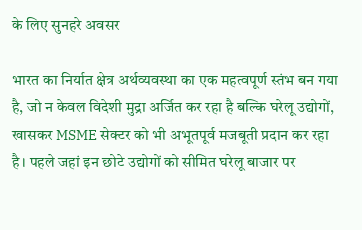के लिए सुनहरे अवसर

भारत का निर्यात क्षेत्र अर्थव्यवस्था का एक महत्वपूर्ण स्तंभ बन गया है, जो न केवल विदेशी मुद्रा अर्जित कर रहा है बल्कि घरेलू उद्योगों, खासकर MSME सेक्टर को भी अभूतपूर्व मजबूती प्रदान कर रहा है। पहले जहां इन छोटे उद्योगों को सीमित घरेलू बाजार पर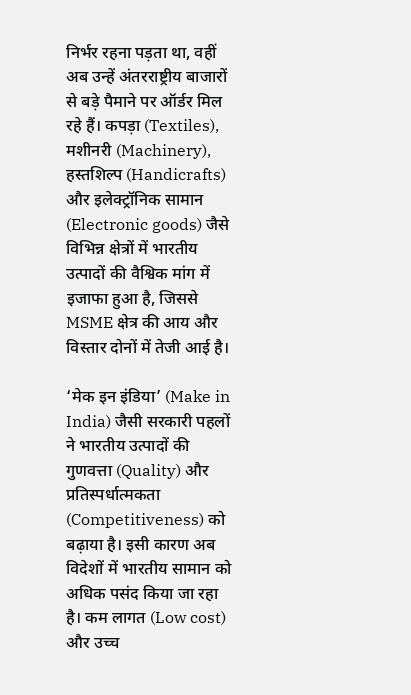निर्भर रहना पड़ता था, वहीं अब उन्हें अंतरराष्ट्रीय बाजारों से बड़े पैमाने पर ऑर्डर मिल रहे हैं। कपड़ा (Textiles), मशीनरी (Machinery), हस्तशिल्प (Handicrafts) और इलेक्ट्रॉनिक सामान (Electronic goods) जैसे विभिन्न क्षेत्रों में भारतीय उत्पादों की वैश्विक मांग में इजाफा हुआ है, जिससे MSME क्षेत्र की आय और विस्तार दोनों में तेजी आई है।

‘मेक इन इंडिया’ (Make in India) जैसी सरकारी पहलों ने भारतीय उत्पादों की गुणवत्ता (Quality) और प्रतिस्पर्धात्मकता (Competitiveness) को बढ़ाया है। इसी कारण अब विदेशों में भारतीय सामान को अधिक पसंद किया जा रहा है। कम लागत (Low cost) और उच्च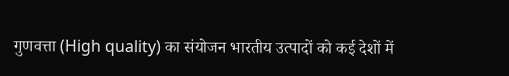गुणवत्ता (High quality) का संयोजन भारतीय उत्पादों को कई देशों में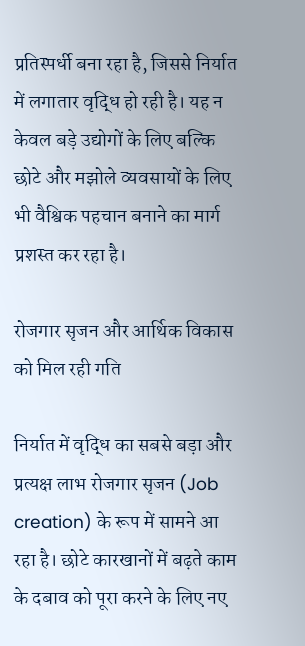प्रतिस्पर्धी बना रहा है, जिससे निर्यात में लगातार वृद्धि हो रही है। यह न केवल बड़े उद्योगों के लिए बल्कि छोटे और मझोले व्यवसायों के लिए भी वैश्विक पहचान बनाने का मार्ग प्रशस्त कर रहा है।

रोजगार सृजन और आर्थिक विकास को मिल रही गति

निर्यात में वृद्धि का सबसे बड़ा और प्रत्यक्ष लाभ रोजगार सृजन (Job creation) के रूप में सामने आ रहा है। छोटे कारखानों में बढ़ते काम के दबाव को पूरा करने के लिए नए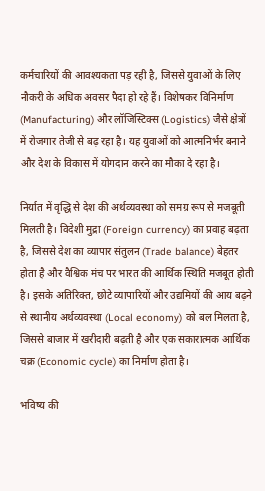कर्मचारियों की आवश्यकता पड़ रही है, जिससे युवाओं के लिए नौकरी के अधिक अवसर पैदा हो रहे हैं। विशेषकर विनिर्माण (Manufacturing) और लॉजिस्टिक्स (Logistics) जैसे क्षेत्रों में रोजगार तेजी से बढ़ रहा है। यह युवाओं को आत्मनिर्भर बनाने और देश के विकास में योगदान करने का मौका दे रहा है।

निर्यात में वृद्धि से देश की अर्थव्यवस्था को समग्र रूप से मजबूती मिलती है। विदेशी मुद्रा (Foreign currency) का प्रवाह बढ़ता है, जिससे देश का व्यापार संतुलन (Trade balance) बेहतर होता है और वैश्विक मंच पर भारत की आर्थिक स्थिति मजबूत होती है। इसके अतिरिक्त, छोटे व्यापारियों और उद्यमियों की आय बढ़ने से स्थानीय अर्थव्यवस्था (Local economy) को बल मिलता है, जिससे बाजार में खरीदारी बढ़ती है और एक सकारात्मक आर्थिक चक्र (Economic cycle) का निर्माण होता है।

भविष्य की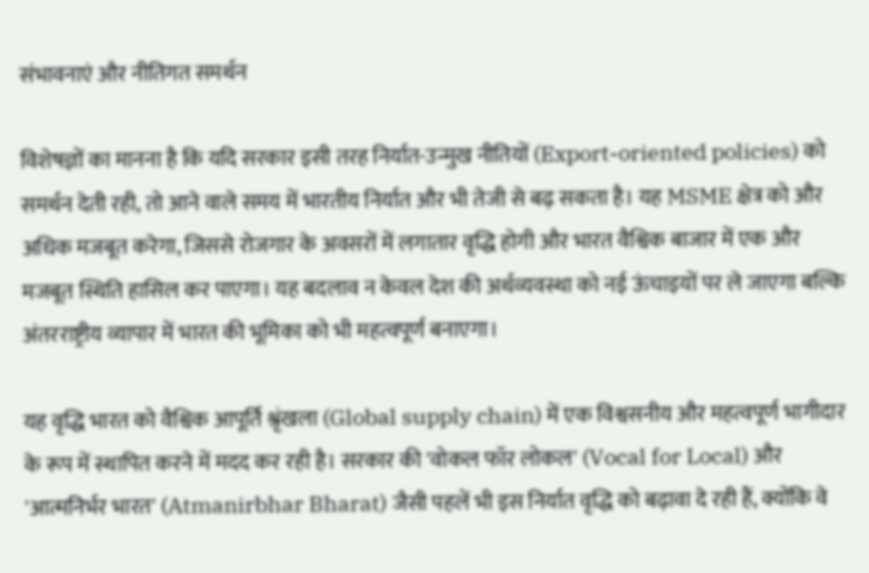संभावनाएं और नीतिगत समर्थन

विशेषज्ञों का मानना है कि यदि सरकार इसी तरह निर्यात-उन्मुख नीतियों (Export-oriented policies) को समर्थन देती रही, तो आने वाले समय में भारतीय निर्यात और भी तेजी से बढ़ सकता है। यह MSME क्षेत्र को और अधिक मजबूत करेगा, जिससे रोजगार के अवसरों में लगातार वृद्धि होगी और भारत वैश्विक बाजार में एक और मजबूत स्थिति हासिल कर पाएगा। यह बदलाव न केवल देश की अर्थव्यवस्था को नई ऊंचाइयों पर ले जाएगा बल्कि अंतरराष्ट्रीय व्यापार में भारत की भूमिका को भी महत्वपूर्ण बनाएगा।

यह वृद्धि भारत को वैश्विक आपूर्ति श्रृंखला (Global supply chain) में एक विश्वसनीय और महत्वपूर्ण भागीदार के रूप में स्थापित करने में मदद कर रही है। सरकार की 'वोकल फॉर लोकल' (Vocal for Local) और 'आत्मनिर्भर भारत' (Atmanirbhar Bharat) जैसी पहलें भी इस निर्यात वृद्धि को बढ़ावा दे रही हैं, क्योंकि वे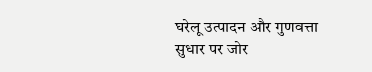घरेलू उत्पादन और गुणवत्ता सुधार पर जोर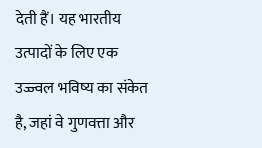देती हैं। यह भारतीय उत्पादों के लिए एक उज्ज्वल भविष्य का संकेत है, जहां वे गुणवत्ता और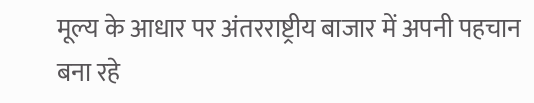मूल्य के आधार पर अंतरराष्ट्रीय बाजार में अपनी पहचान बना रहे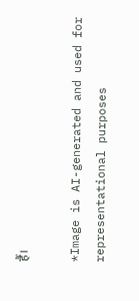हैं।

*Image is AI-generated and used for representational purposes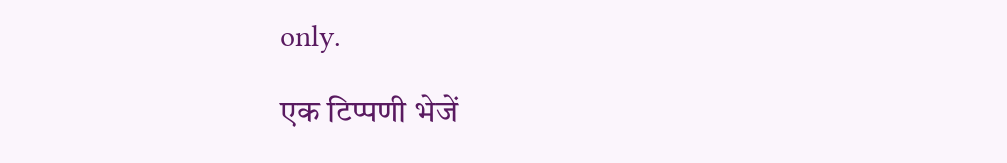only.

एक टिप्पणी भेजें